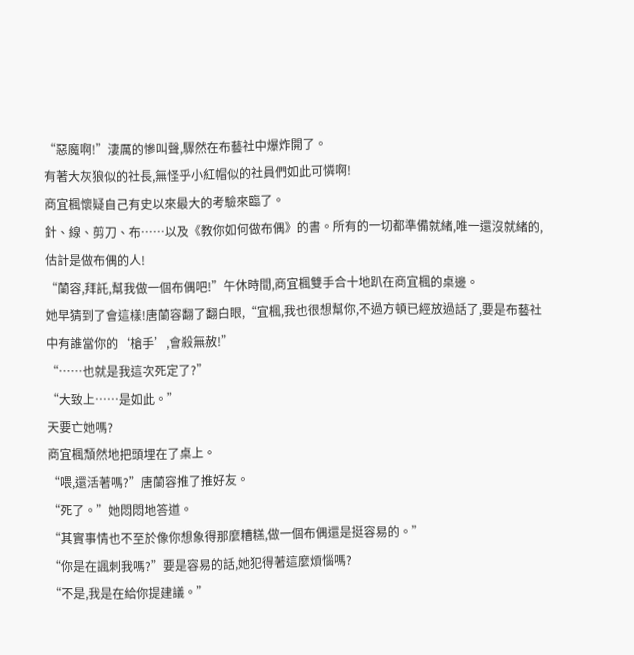“惡魔啊!”淒厲的慘叫聲,驟然在布藝社中爆炸開了。
有著大灰狼似的社長,無怪乎小紅帽似的社員們如此可憐啊!
商宜楓懷疑自己有史以來最大的考驗來臨了。
針、線、剪刀、布……以及《教你如何做布偶》的書。所有的一切都準備就緒,唯一還沒就緒的,估計是做布偶的人!
“蘭容,拜託,幫我做一個布偶吧!”午休時間,商宜楓雙手合十地趴在商宜楓的桌邊。
她早猜到了會這樣!唐蘭容翻了翻白眼,“宜楓,我也很想幫你,不過方頓已經放過話了,要是布藝社中有誰當你的‘槍手’,會殺無赦!”
“……也就是我這次死定了?”
“大致上……是如此。”
天要亡她嗎?
商宜楓頹然地把頭埋在了桌上。
“喂,還活著嗎?”唐蘭容推了推好友。
“死了。”她悶悶地答道。
“其實事情也不至於像你想象得那麼糟糕,做一個布偶還是挺容易的。”
“你是在諷刺我嗎?”要是容易的話,她犯得著這麼煩惱嗎?
“不是,我是在給你提建議。”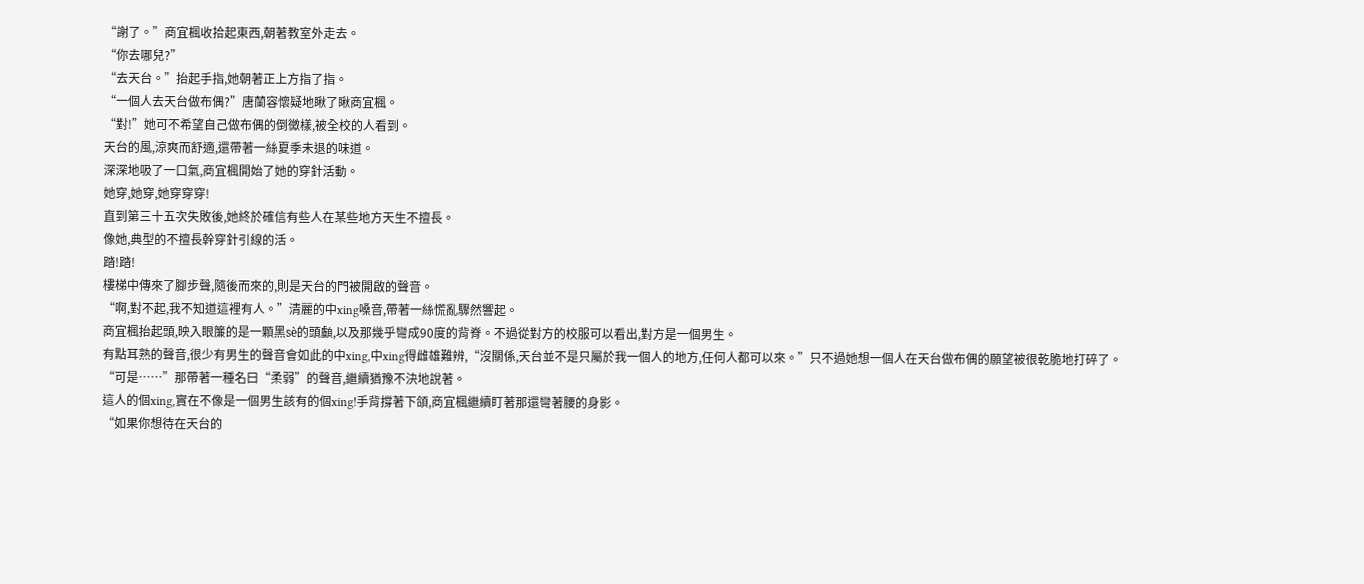“謝了。”商宜楓收拾起東西,朝著教室外走去。
“你去哪兒?”
“去天台。”抬起手指,她朝著正上方指了指。
“一個人去天台做布偶?”唐蘭容懷疑地瞅了瞅商宜楓。
“對!”她可不希望自己做布偶的倒黴樣,被全校的人看到。
天台的風,涼爽而舒適,還帶著一絲夏季未退的味道。
深深地吸了一口氣,商宜楓開始了她的穿針活動。
她穿,她穿,她穿穿穿!
直到第三十五次失敗後,她終於確信有些人在某些地方天生不擅長。
像她,典型的不擅長幹穿針引線的活。
踏!踏!
樓梯中傳來了腳步聲,隨後而來的,則是天台的門被開啟的聲音。
“啊,對不起,我不知道這裡有人。”清麗的中xing嗓音,帶著一絲慌亂驟然響起。
商宜楓抬起頭,映入眼簾的是一顆黑sè的頭顱,以及那幾乎彎成90度的背脊。不過從對方的校服可以看出,對方是一個男生。
有點耳熟的聲音,很少有男生的聲音會如此的中xing,中xing得雌雄難辨,“沒關係,天台並不是只屬於我一個人的地方,任何人都可以來。”只不過她想一個人在天台做布偶的願望被很乾脆地打碎了。
“可是……”那帶著一種名曰“柔弱”的聲音,繼續猶豫不決地說著。
這人的個xing,實在不像是一個男生該有的個xing!手背撐著下頜,商宜楓繼續盯著那還彎著腰的身影。
“如果你想待在天台的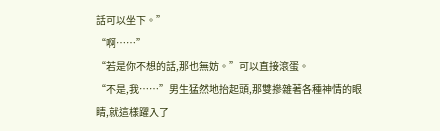話可以坐下。”
“啊……”
“若是你不想的話,那也無妨。”可以直接滾蛋。
“不是,我……”男生猛然地抬起頭,那雙摻雜著各種神情的眼睛,就這樣躍入了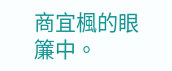商宜楓的眼簾中。